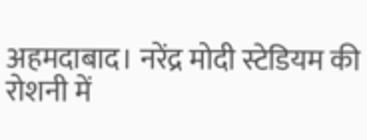अहमदाबाद। नरेंद्र मोदी स्टेडियम की रोशनी में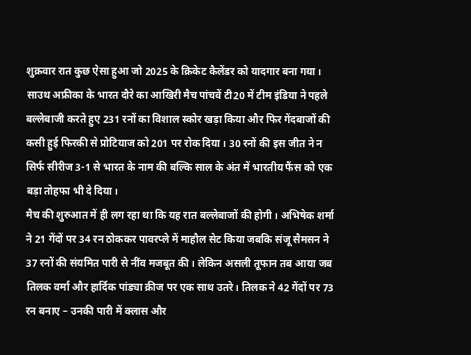शुक्रवार रात कुछ ऐसा हुआ जो 2025 के क्रिकेट कैलेंडर को यादगार बना गया। साउथ अफ्रीका के भारत दौरे का आखिरी मैच पांचवें टी20 में टीम इंडिया ने पहले बल्लेबाजी करते हुए 231 रनों का विशाल स्कोर खड़ा किया और फिर गेंदबाजों की कसी हुई फिरकी से प्रोटियाज को 201 पर रोक दिया। 30 रनों की इस जीत ने न सिर्फ सीरीज 3-1 से भारत के नाम की बल्कि साल के अंत में भारतीय फैंस को एक बड़ा तोहफा भी दे दिया।
मैच की शुरुआत में ही लग रहा था कि यह रात बल्लेबाजों की होगी। अभिषेक शर्मा ने 21 गेंदों पर 34 रन ठोककर पावरप्ले में माहौल सेट किया जबकि संजू सैमसन ने 37 रनों की संयमित पारी से नींव मजबूत की। लेकिन असली तूफान तब आया जब तिलक वर्मा और हार्दिक पांड्या क्रीज पर एक साथ उतरे। तिलक ने 42 गेंदों पर 73 रन बनाए – उनकी पारी में क्लास और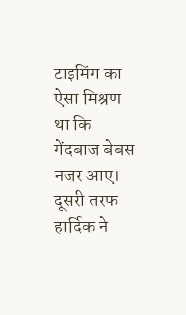टाइमिंग का ऐसा मिश्रण था कि गेंदबाज बेबस नजर आए। दूसरी तरफ हार्दिक ने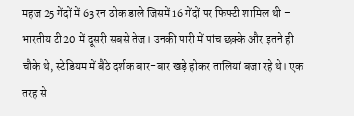महज 25 गेंदों में 63 रन ठोक डाले जिसमें 16 गेंदों पर फिफ्टी शामिल थी – भारतीय टी20 में दूसरी सबसे तेज। उनकी पारी में पांच छक्के और इतने ही चौके थे, स्टेडियम में बैठे दर्शक बार-बार खड़े होकर तालियां बजा रहे थे। एक तरह से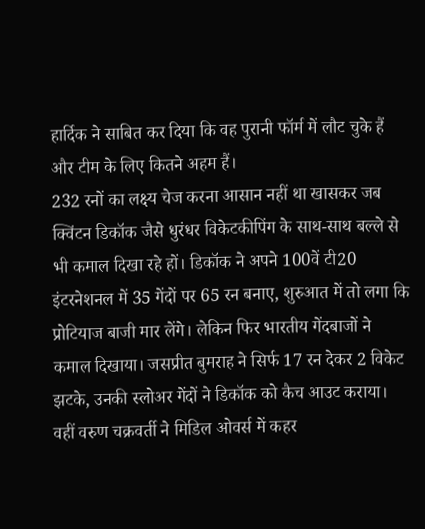हार्दिक ने साबित कर दिया कि वह पुरानी फॉर्म में लौट चुके हैं और टीम के लिए कितने अहम हैं।
232 रनों का लक्ष्य चेज करना आसान नहीं था खासकर जब क्विंटन डिकॉक जैसे धुरंधर विकेटकीपिंग के साथ-साथ बल्ले से भी कमाल दिखा रहे हों। डिकॉक ने अपने 100वें टी20 इंटरनेशनल में 35 गेंदों पर 65 रन बनाए, शुरुआत में तो लगा कि प्रोटियाज बाजी मार लेंगे। लेकिन फिर भारतीय गेंदबाजों ने कमाल दिखाया। जसप्रीत बुमराह ने सिर्फ 17 रन देकर 2 विकेट झटके, उनकी स्लोअर गेंदों ने डिकॉक को कैच आउट कराया।
वहीं वरुण चक्रवर्ती ने मिडिल ओवर्स में कहर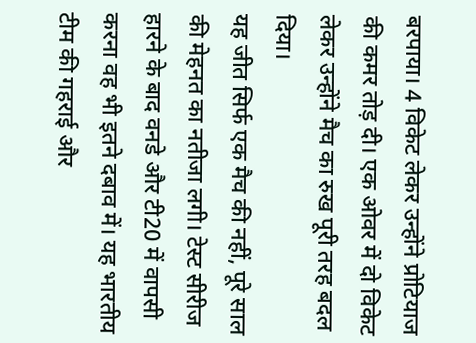बरपाया। 4 विकेट लेकर उन्होंने प्रोटियाज की कमर तोड़ दी। एक ओवर में दो विकेट लेकर उन्होंने मैच का रुख पूरी तरह बदल दिया।
यह जीत सिर्फ एक मैच की नहीं, पूरे साल की मेहनत का नतीजा लगी। टेस्ट सीरीज हारने के बाद वनडे और टी20 में वापसी करना वह भी इतने दबाव में। यह भारतीय टीम की गहराई और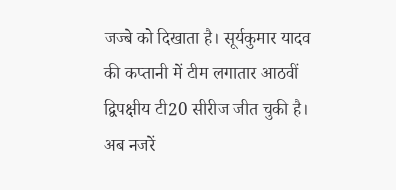जज्बे को दिखाता है। सूर्यकुमार यादव की कप्तानी में टीम लगातार आठवीं द्विपक्षीय टी20 सीरीज जीत चुकी है। अब नजरें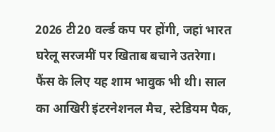2026 टी20 वर्ल्ड कप पर होंगी, जहां भारत घरेलू सरजमीं पर खिताब बचाने उतरेगा।
फैंस के लिए यह शाम भावुक भी थी। साल का आखिरी इंटरनेशनल मैच, स्टेडियम पैक,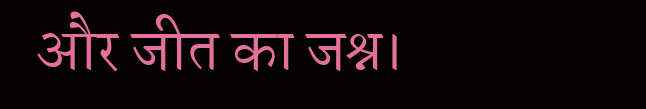और जीत का जश्न।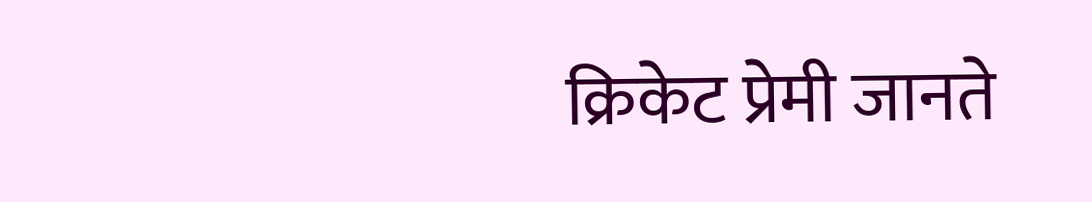क्रिकेट प्रेमी जानते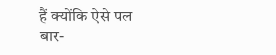हैं क्योंकि ऐसे पल बार-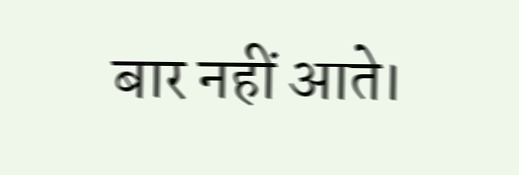बार नहीं आते।